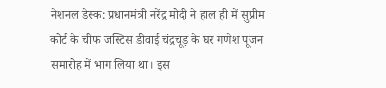नेशनल डेस्क: प्रधानमंत्री नरेंद्र मोदी ने हाल ही में सुप्रीम कोर्ट के चीफ जस्टिस डीवाई चंद्रचूड़ के घर गणेश पूजन समारोह में भाग लिया था। इस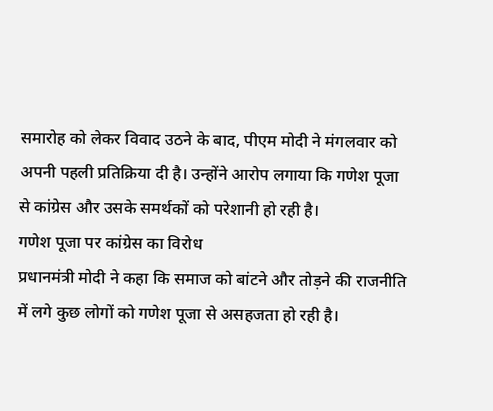समारोह को लेकर विवाद उठने के बाद, पीएम मोदी ने मंगलवार को अपनी पहली प्रतिक्रिया दी है। उन्होंने आरोप लगाया कि गणेश पूजा से कांग्रेस और उसके समर्थकों को परेशानी हो रही है।
गणेश पूजा पर कांग्रेस का विरोध
प्रधानमंत्री मोदी ने कहा कि समाज को बांटने और तोड़ने की राजनीति में लगे कुछ लोगों को गणेश पूजा से असहजता हो रही है।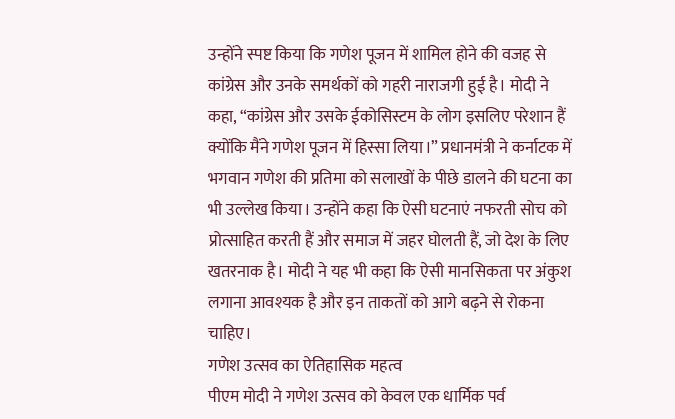उन्होंने स्पष्ट किया कि गणेश पूजन में शामिल होने की वजह से कांग्रेस और उनके समर्थकों को गहरी नाराजगी हुई है। मोदी ने कहा, “कांग्रेस और उसके ईकोसिस्टम के लोग इसलिए परेशान हैं क्योंकि मैंने गणेश पूजन में हिस्सा लिया।” प्रधानमंत्री ने कर्नाटक में भगवान गणेश की प्रतिमा को सलाखों के पीछे डालने की घटना का भी उल्लेख किया। उन्होंने कहा कि ऐसी घटनाएं नफरती सोच को प्रोत्साहित करती हैं और समाज में जहर घोलती हैं, जो देश के लिए खतरनाक है। मोदी ने यह भी कहा कि ऐसी मानसिकता पर अंकुश लगाना आवश्यक है और इन ताकतों को आगे बढ़ने से रोकना चाहिए।
गणेश उत्सव का ऐतिहासिक महत्व
पीएम मोदी ने गणेश उत्सव को केवल एक धार्मिक पर्व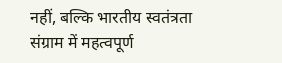नहीं, बल्कि भारतीय स्वतंत्रता संग्राम में महत्वपूर्ण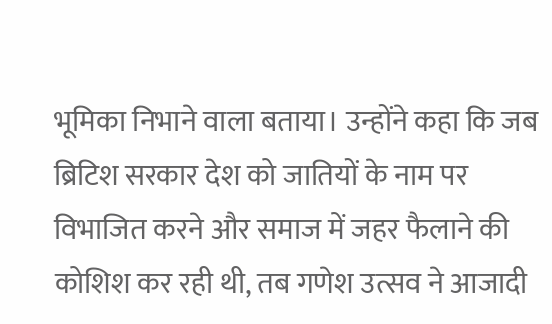भूमिका निभाने वाला बताया। उन्होंने कहा कि जब ब्रिटिश सरकार देश को जातियों के नाम पर विभाजित करने और समाज में जहर फैलाने की कोशिश कर रही थी, तब गणेश उत्सव ने आजादी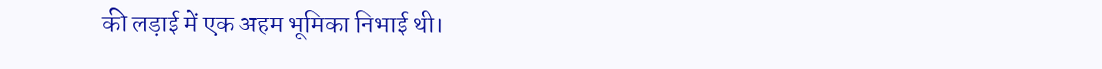की लड़ाई में एक अहम भूमिका निभाई थी।